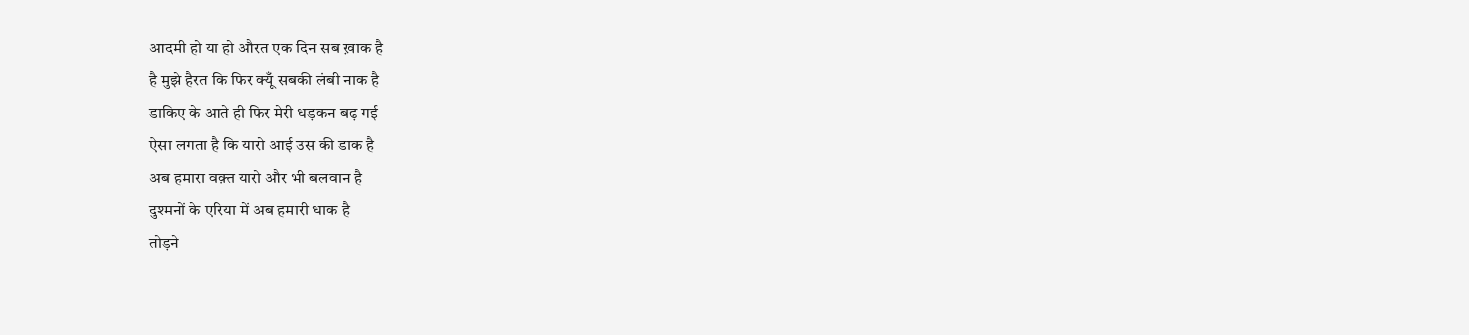आदमी हो या हो औरत एक दिन सब ख़ाक है
है मुझे हैरत कि फिर क्यूँ सबकी लंबी नाक है
डाकिए के आते ही फिर मेरी धड़कन बढ़ गई
ऐसा लगता है कि यारो आई उस की डाक है
अब हमारा वक़्त यारो और भी बलवान है
दुश्मनों के एरिया में अब हमारी धाक है
तोड़ने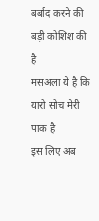बर्बाद करने की बड़ी कोशिश की है
मसअला ये है कि यारो सोच मेरी पाक है
इस लिए अब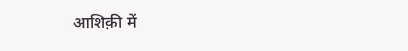आशिक़ी में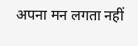अपना मन लगता नहीं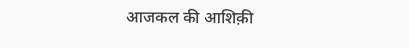आजकल की आशिक़ी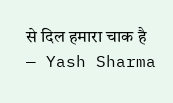से दिल हमारा चाक है
— Yash Sharma